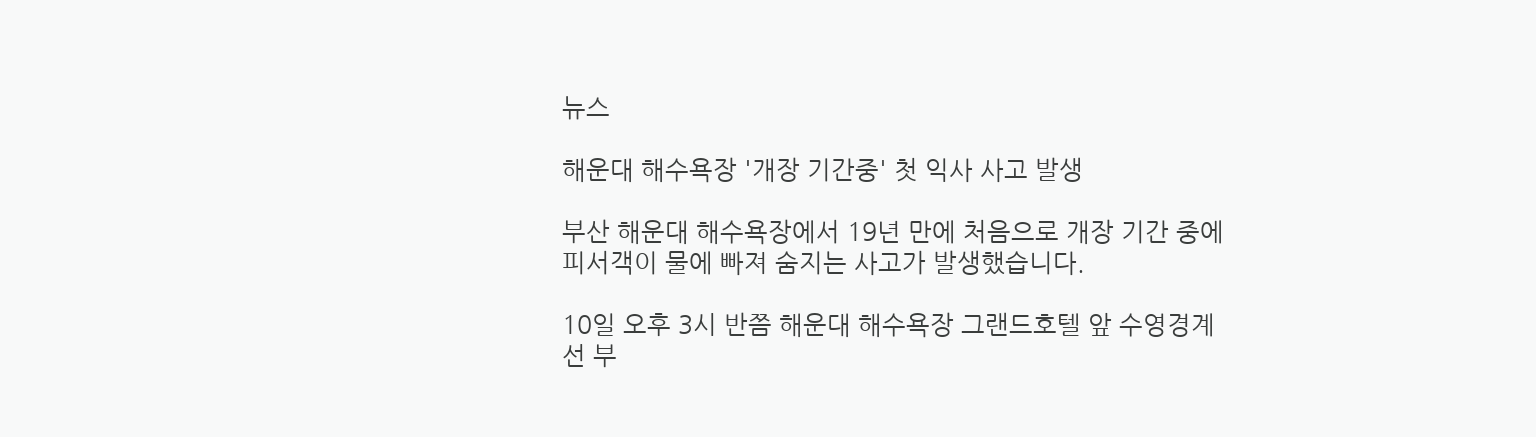뉴스

해운대 해수욕장 '개장 기간중' 첫 익사 사고 발생

부산 해운대 해수욕장에서 19년 만에 처음으로 개장 기간 중에 피서객이 물에 빠져 숨지는 사고가 발생했습니다.

10일 오후 3시 반쯤 해운대 해수욕장 그랜드호텔 앞 수영경계선 부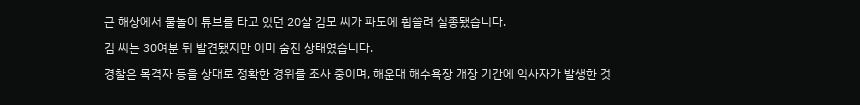근 해상에서 물놀이 튜브를 타고 있던 20살 김모 씨가 파도에 휩쓸려 실종됐습니다.

김 씨는 30여분 뒤 발견됐지만 이미 숨진 상태였습니다.

경찰은 목격자 등을 상대로 정확한 경위를 조사 중이며, 해운대 해수욕장 개장 기간에 익사자가 발생한 것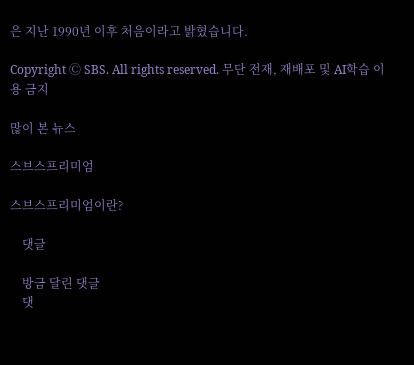은 지난 1990년 이후 처음이라고 밝혔습니다.

Copyright Ⓒ SBS. All rights reserved. 무단 전재, 재배포 및 AI학습 이용 금지

많이 본 뉴스

스브스프리미엄

스브스프리미엄이란?

    댓글

    방금 달린 댓글
    댓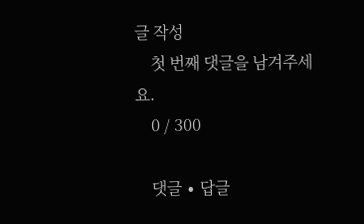글 작성
    첫 번째 댓글을 남겨주세요.
    0 / 300

    댓글 ∙ 답글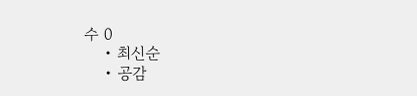수 0
    • 최신순
    • 공감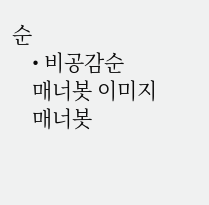순
    • 비공감순
    매너봇 이미지
    매너봇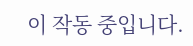이 작동 중입니다.